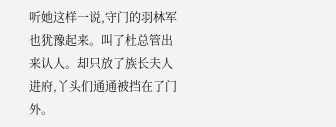听她这样一说,守门的羽林军也犹豫起来。叫了杜总管出来认人。却只放了族长夫人进府,丫头们通通被挡在了门外。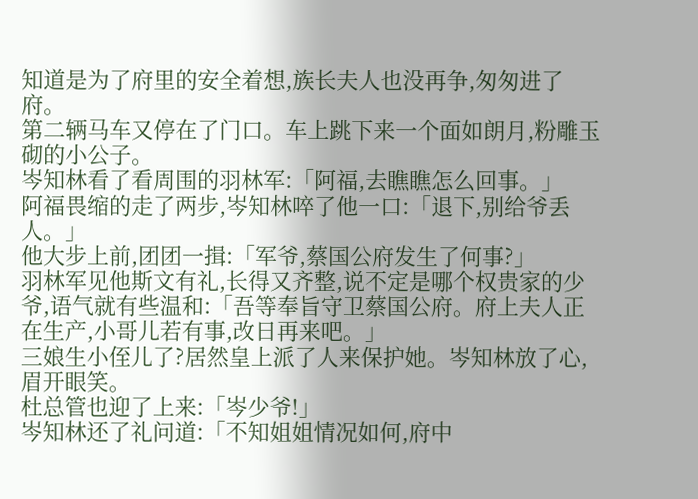知道是为了府里的安全着想,族长夫人也没再争,匆匆进了府。
第二辆马车又停在了门口。车上跳下来一个面如朗月,粉雕玉砌的小公子。
岑知林看了看周围的羽林军:「阿福,去瞧瞧怎么回事。」
阿福畏缩的走了两步,岑知林啐了他一口:「退下,别给爷丢人。」
他大步上前,团团一揖:「军爷,蔡国公府发生了何事?」
羽林军见他斯文有礼,长得又齐整,说不定是哪个权贵家的少爷,语气就有些温和:「吾等奉旨守卫蔡国公府。府上夫人正在生产,小哥儿若有事,改日再来吧。」
三娘生小侄儿了?居然皇上派了人来保护她。岑知林放了心,眉开眼笑。
杜总管也迎了上来:「岑少爷!」
岑知林还了礼问道:「不知姐姐情况如何,府中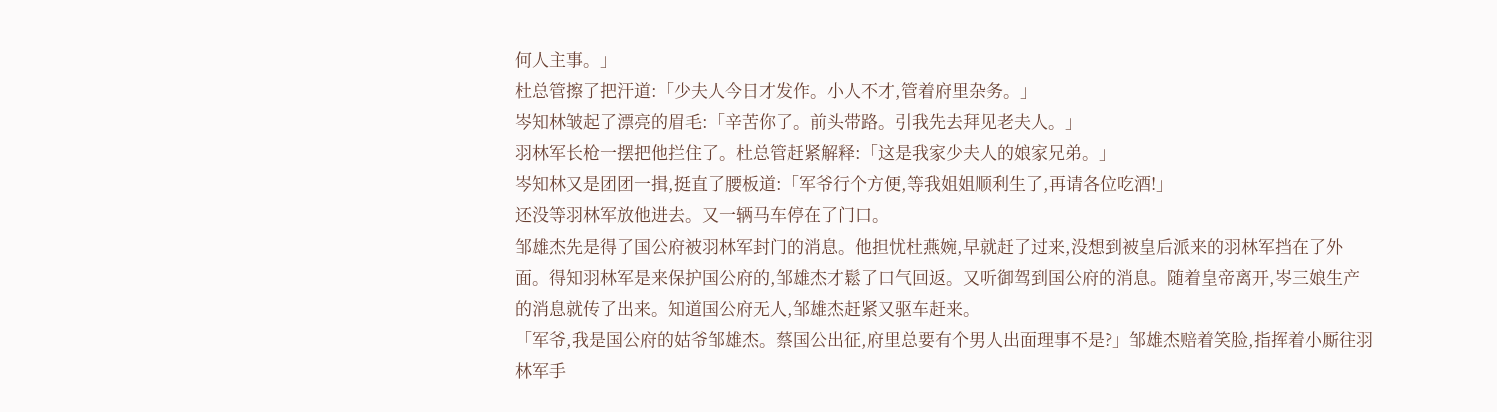何人主事。」
杜总管擦了把汗道:「少夫人今日才发作。小人不才,管着府里杂务。」
岑知林皱起了漂亮的眉毛:「辛苦你了。前头带路。引我先去拜见老夫人。」
羽林军长枪一摆把他拦住了。杜总管赶紧解释:「这是我家少夫人的娘家兄弟。」
岑知林又是团团一揖,挺直了腰板道:「军爷行个方便,等我姐姐顺利生了,再请各位吃酒!」
还没等羽林军放他进去。又一辆马车停在了门口。
邹雄杰先是得了国公府被羽林军封门的消息。他担忧杜燕婉,早就赶了过来,没想到被皇后派来的羽林军挡在了外面。得知羽林军是来保护国公府的,邹雄杰才鬆了口气回返。又听御驾到国公府的消息。随着皇帝离开,岑三娘生产的消息就传了出来。知道国公府无人,邹雄杰赶紧又驱车赶来。
「军爷,我是国公府的姑爷邹雄杰。蔡国公出征,府里总要有个男人出面理事不是?」邹雄杰赔着笑脸,指挥着小厮往羽林军手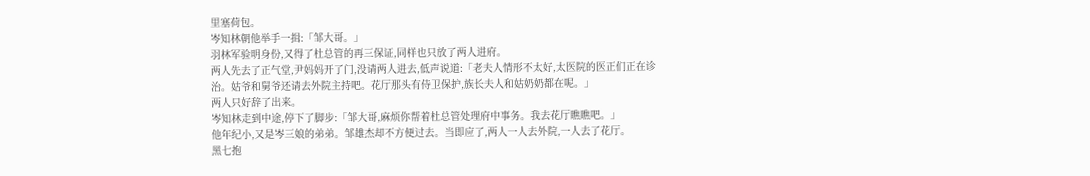里塞荷包。
岑知林朝他举手一揖:「邹大哥。」
羽林军验明身份,又得了杜总管的再三保证,同样也只放了两人进府。
两人先去了正气堂,尹妈妈开了门,没请两人进去,低声说道:「老夫人情形不太好,太医院的医正们正在诊治。姑爷和舅爷还请去外院主持吧。花厅那头有侍卫保护,族长夫人和姑奶奶都在呢。」
两人只好辞了出来。
岑知林走到中途,停下了脚步:「邹大哥,麻烦你帮着杜总管处理府中事务。我去花厅瞧瞧吧。」
他年纪小,又是岑三娘的弟弟。邹雄杰却不方便过去。当即应了,两人一人去外院,一人去了花厅。
黑七抱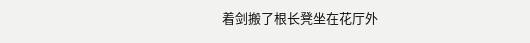着剑搬了根长凳坐在花厅外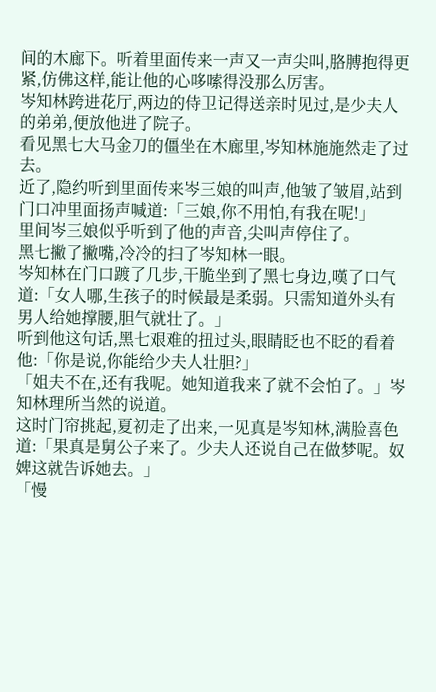间的木廊下。听着里面传来一声又一声尖叫,胳膊抱得更紧,仿佛这样,能让他的心哆嗦得没那么厉害。
岑知林跨进花厅,两边的侍卫记得送亲时见过,是少夫人的弟弟,便放他进了院子。
看见黑七大马金刀的僵坐在木廊里,岑知林施施然走了过去。
近了,隐约听到里面传来岑三娘的叫声,他皱了皱眉,站到门口冲里面扬声喊道:「三娘,你不用怕,有我在呢!」
里间岑三娘似乎听到了他的声音,尖叫声停住了。
黑七撇了撇嘴,冷冷的扫了岑知林一眼。
岑知林在门口踱了几步,干脆坐到了黑七身边,嘆了口气道:「女人哪,生孩子的时候最是柔弱。只需知道外头有男人给她撑腰,胆气就壮了。」
听到他这句话,黑七艰难的扭过头,眼睛眨也不眨的看着他:「你是说,你能给少夫人壮胆?」
「姐夫不在,还有我呢。她知道我来了就不会怕了。」岑知林理所当然的说道。
这时门帘挑起,夏初走了出来,一见真是岑知林,满脸喜色道:「果真是舅公子来了。少夫人还说自己在做梦呢。奴婢这就告诉她去。」
「慢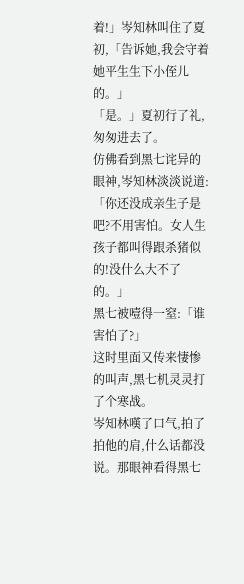着!」岑知林叫住了夏初,「告诉她,我会守着她平生生下小侄儿的。」
「是。」夏初行了礼,匆匆进去了。
仿佛看到黑七诧异的眼神,岑知林淡淡说道:「你还没成亲生子是吧?不用害怕。女人生孩子都叫得跟杀猪似的!没什么大不了的。」
黑七被噎得一窒:「谁害怕了?」
这时里面又传来悽惨的叫声,黑七机灵灵打了个寒战。
岑知林嘆了口气,拍了拍他的肩,什么话都没说。那眼神看得黑七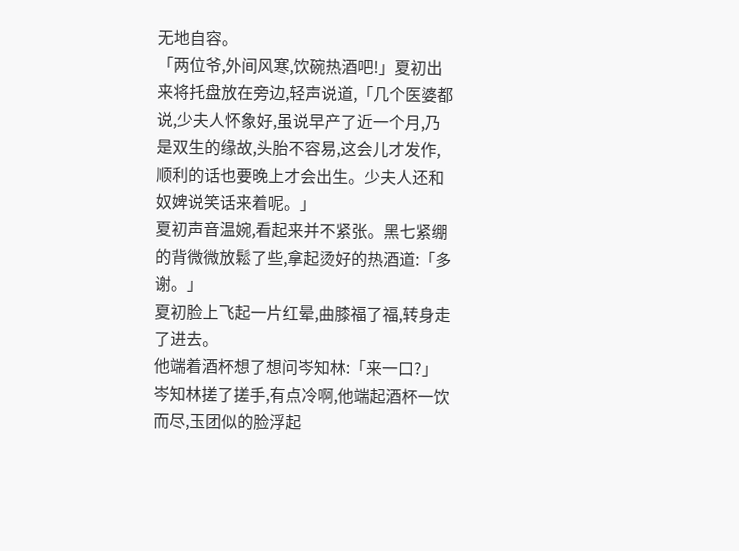无地自容。
「两位爷,外间风寒,饮碗热酒吧!」夏初出来将托盘放在旁边,轻声说道,「几个医婆都说,少夫人怀象好,虽说早产了近一个月,乃是双生的缘故,头胎不容易,这会儿才发作,顺利的话也要晚上才会出生。少夫人还和奴婢说笑话来着呢。」
夏初声音温婉,看起来并不紧张。黑七紧绷的背微微放鬆了些,拿起烫好的热酒道:「多谢。」
夏初脸上飞起一片红晕,曲膝福了福,转身走了进去。
他端着酒杯想了想问岑知林:「来一口?」
岑知林搓了搓手,有点冷啊,他端起酒杯一饮而尽,玉团似的脸浮起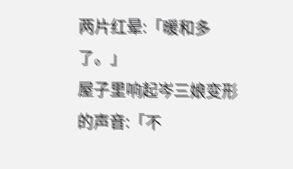两片红晕:「暖和多了。」
屋子里响起岑三娘变形的声音:「不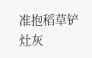准抱稻草铲灶灰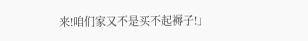来!咱们家又不是买不起褥子!」